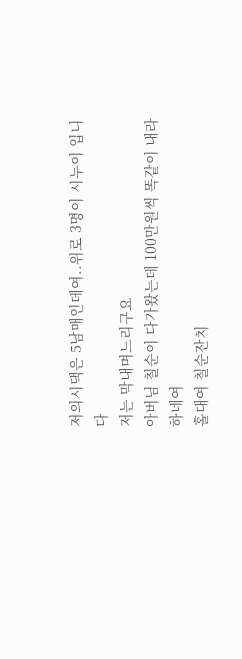저의시댁은 5남매인데여..위로 3명이 시누이 입니다
저는 막내며느리구요
아버님 칠순이 다가왔는데 100만원씩 똑같이 내라 하네여
홀대여 칠순잔치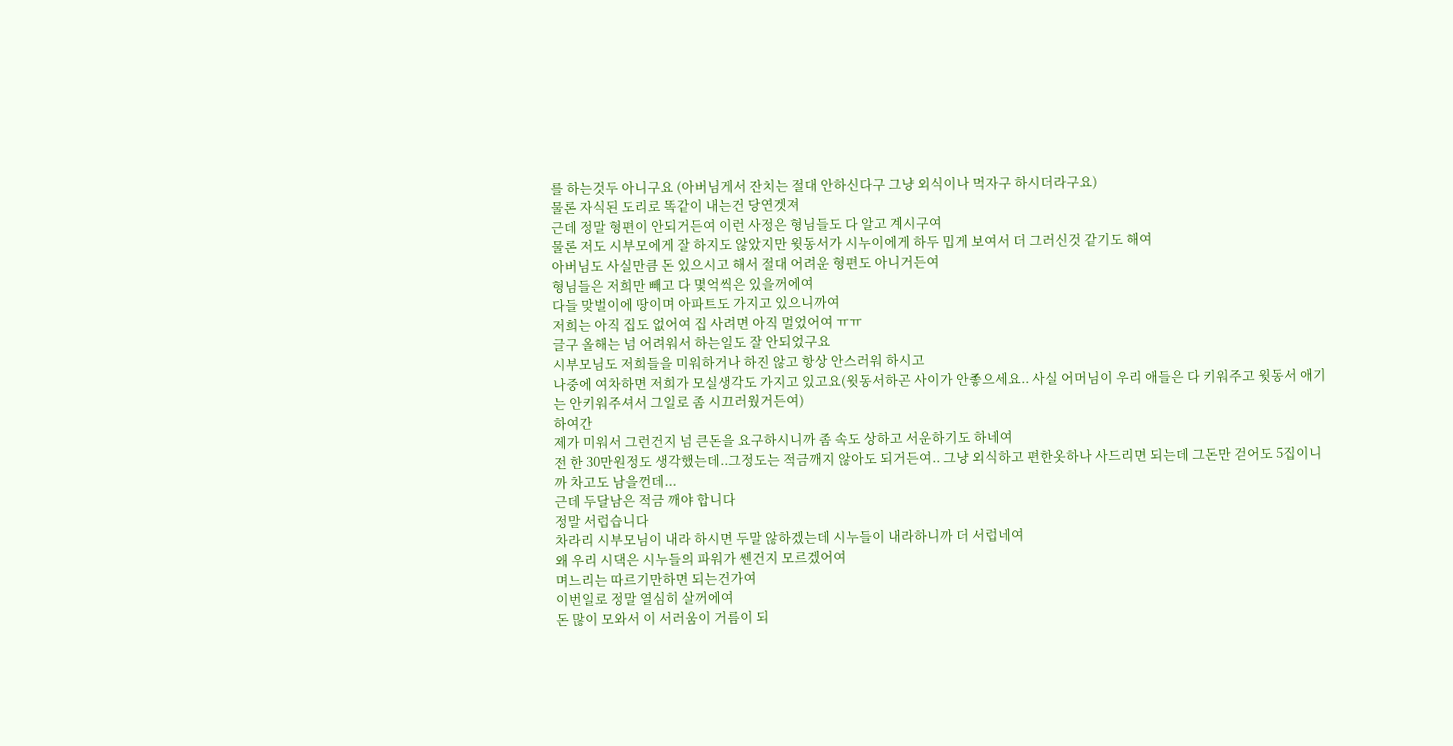를 하는것두 아니구요 (아버님게서 잔치는 절대 안하신다구 그냥 외식이나 먹자구 하시더라구요)
물론 자식된 도리로 똑같이 내는건 당연겟져
근데 정말 형편이 안되거든여 이런 사정은 형님들도 다 알고 계시구여
물론 저도 시부모에게 잘 하지도 않았지만 윗동서가 시누이에게 하두 밉게 보여서 더 그러신것 같기도 해여
아버님도 사실만큼 돈 있으시고 해서 절대 어려운 형편도 아니거든여
형님들은 저희만 빼고 다 몇억씩은 있을꺼에여
다들 맞벌이에 땅이며 아파트도 가지고 있으니까여
저희는 아직 집도 없어여 집 사려면 아직 멀었어여 ㅠㅠ
글구 올해는 넘 어려워서 하는일도 잘 안되었구요
시부모님도 저희들을 미워하거나 하진 않고 항상 안스러워 하시고
나중에 여차하면 저희가 모실생각도 가지고 있고요(윗동서하곤 사이가 안좋으세요.. 사실 어머님이 우리 애들은 다 키워주고 윗동서 애기는 안키워주셔서 그일로 좀 시끄러웠거든여)
하여간
제가 미워서 그런건지 넘 큰돈을 요구하시니까 좀 속도 상하고 서운하기도 하네여
전 한 30만원정도 생각했는데..그정도는 적금깨지 않아도 되거든여.. 그냥 외식하고 편한옷하나 사드리면 되는데 그돈만 걷어도 5집이니까 차고도 남을껀데...
근데 두달남은 적금 깨야 합니다
정말 서럽습니다
차라리 시부모님이 내라 하시면 두말 않하겠는데 시누들이 내라하니까 더 서럽네여
왜 우리 시댁은 시누들의 파워가 쎈건지 모르겠어여
며느리는 따르기만하면 되는건가여
이번일로 정말 열심히 살꺼에여
돈 많이 모와서 이 서러움이 거름이 되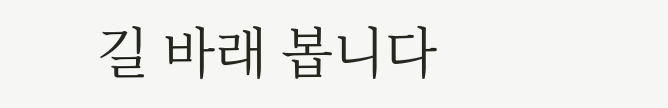길 바래 봅니다